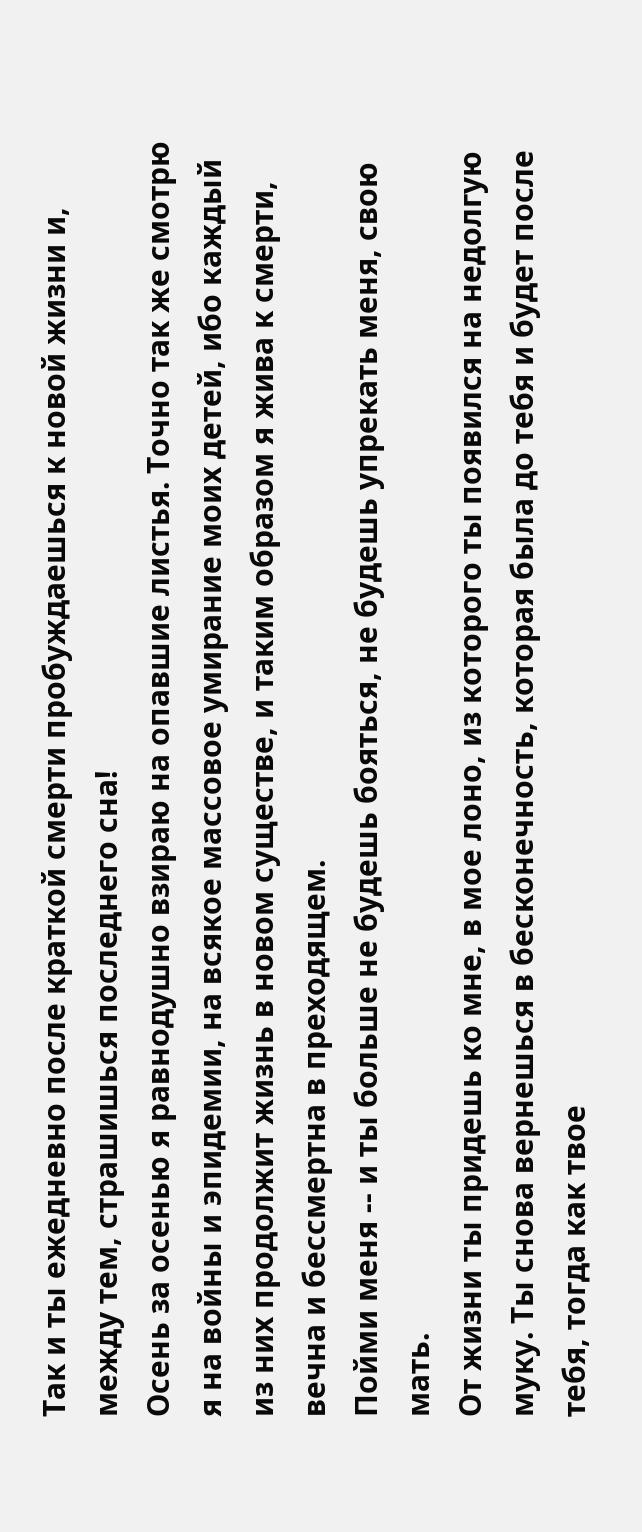Так и ты ежедневно после краткой смерти пробуждаешься к новой жизни и, между тем, страшишься последнего сна!
Осень за осенью я равнодушно взираю на опавшие листья. Точно так же смотрю я на войны и эпидемии, на всякое массовое умирание моих детей, ибо каждый из них продолжит жизнь в новом существе, и таким образом я жива к смерти, вечна и бессмертна в преходящем.
Пойми меня -- и ты больше не будешь бояться, не будешь упрекать меня, свою мать.
От жизни ты придешь ко мне, в мое лоно, из которого ты появился на недолгую муку. Ты снова вернешься в бесконечность, которая была до тебя и будет после тебя, тогда как твое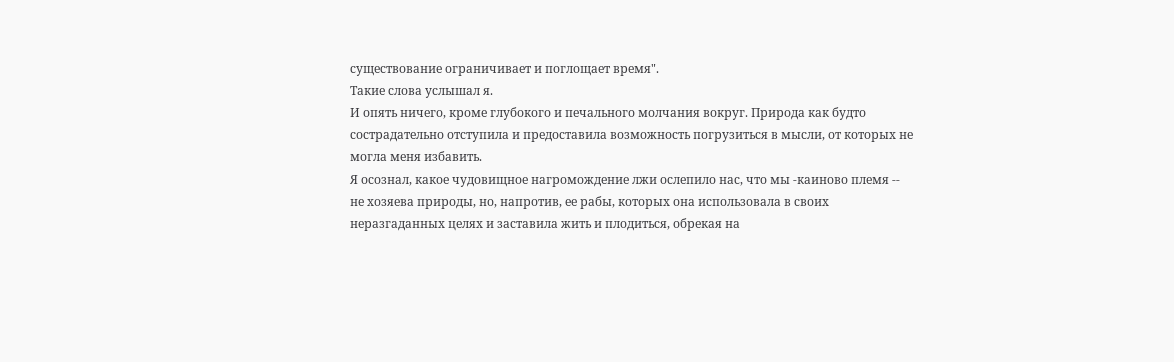существование ограничивает и поглощает время".
Такие слова услышал я.
И опять ничего, кроме глубокого и печального молчания вокруг. Природа как будто сострадательно отступила и предоставила возможность погрузиться в мысли, от которых не могла меня избавить.
Я осознал, какое чудовищное нагромождение лжи ослепило нас, что мы -каиново племя -- не хозяева природы, но, напротив, ее рабы, которых она использовала в своих неразгаданных целях и заставила жить и плодиться, обрекая на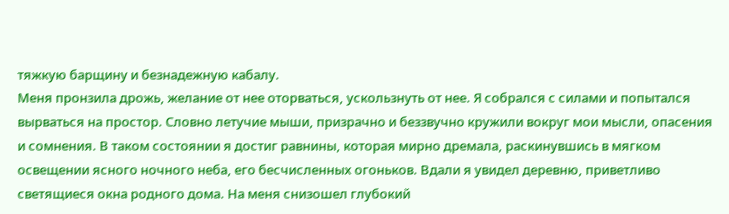тяжкую барщину и безнадежную кабалу.
Меня пронзила дрожь, желание от нее оторваться, ускользнуть от нее. Я собрался с силами и попытался вырваться на простор. Словно летучие мыши, призрачно и беззвучно кружили вокруг мои мысли, опасения и сомнения. В таком состоянии я достиг равнины, которая мирно дремала, раскинувшись в мягком освещении ясного ночного неба, его бесчисленных огоньков. Вдали я увидел деревню, приветливо светящиеся окна родного дома. На меня снизошел глубокий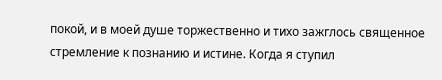покой, и в моей душе торжественно и тихо зажглось священное стремление к познанию и истине. Когда я ступил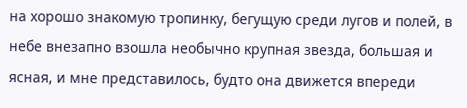на хорошо знакомую тропинку, бегущую среди лугов и полей, в небе внезапно взошла необычно крупная звезда, большая и ясная, и мне представилось, будто она движется впереди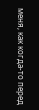меня, как когда-то перед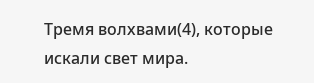Тремя волхвами(4), которые искали свет мира.